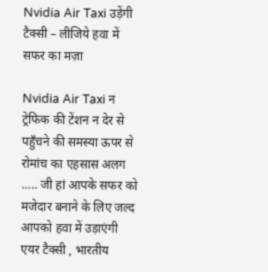Nvidia Air Taxi उड़ेंगी टैक्सी – लीजिये हवा में सफर का मज़ा

Nvidia Air Taxi न ट्रेफिक की टेंशन न देर से पहुँचने की समस्या ऊपर से रोमांच का एहसास अलग ….. जी हां आपके सफर को मजेदार बनाने के लिए जल्द आपको हवा में उड़ाएंगी एयर टैक्सी , भारतीय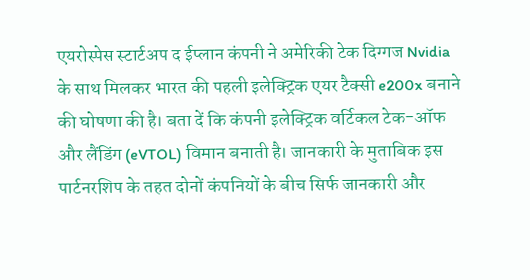एयरोस्पेस स्टार्टअप द ईप्लान कंपनी ने अमेरिकी टेक दिग्गज Nvidia के साथ मिलकर भारत की पहली इलेक्ट्रिक एयर टैक्सी e200x बनाने की घोषणा की है। बता दें कि कंपनी इलेक्ट्रिक वर्टिकल टेक-ऑफ और लैंडिंग (eVTOL) विमान बनाती है। जानकारी के मुताबिक इस पार्टनरशिप के तहत दोनों कंपनियों के बीच सिर्फ जानकारी और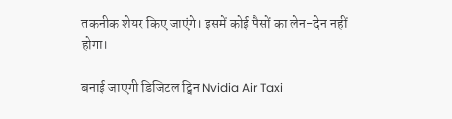तकनीक शेयर किए जाएंगे। इसमें कोई पैसों का लेन-देन नहीं होगा।

बनाई जाएगी डिजिटल ट्विन Nvidia Air Taxi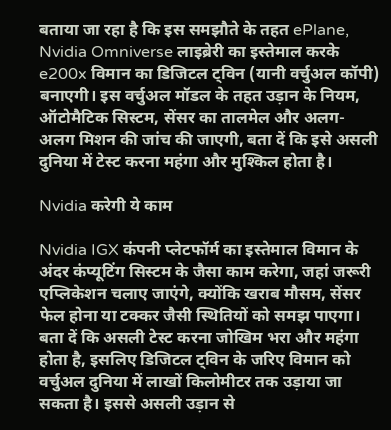बताया जा रहा है कि इस समझौते के तहत ePlane, Nvidia Omniverse लाइब्रेरी का इस्तेमाल करके e200x विमान का डिजिटल ट्विन (यानी वर्चुअल कॉपी) बनाएगी। इस वर्चुअल मॉडल के तहत उड़ान के नियम, ऑटोमैटिक सिस्टम, सेंसर का तालमेल और अलग-अलग मिशन की जांच की जाएगी, बता दें कि इसे असली दुनिया में टेस्ट करना महंगा और मुश्किल होता है।

Nvidia करेगी ये काम

Nvidia IGX कंपनी प्लेटफॉर्म का इस्तेमाल विमान के अंदर कंप्यूटिंग सिस्टम के जैसा काम करेगा, जहां जरूरी एप्लिकेशन चलाए जाएंगे, क्योंकि खराब मौसम, सेंसर फेल होना या टक्कर जैसी स्थितियों को समझ पाएगा। बता दें कि असली टेस्ट करना जोखिम भरा और महंगा होता है, इसलिए डिजिटल ट्विन के जरिए विमान को वर्चुअल दुनिया में लाखों किलोमीटर तक उड़ाया जा सकता है। इससे असली उड़ान से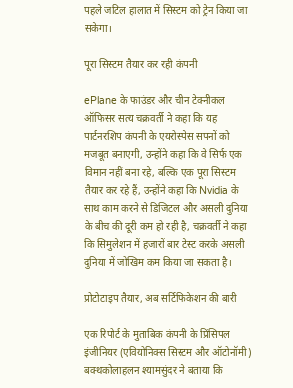पहले जटिल हालात में सिस्टम को ट्रेन किया जा सकेगा।

पूरा सिस्टम तैयार कर रही कंपनी

ePlane के फाउंडर और चीन टेक्नीकल ऑफिसर सत्य चक्रवर्ती ने कहा कि यह पार्टनरशिप कंपनी के एयरोस्पेस सपनों को मजबूत बनाएगी, उन्होंने कहा कि वे सिर्फ एक विमान नहीं बना रहे, बल्कि एक पूरा सिस्टम तैयार कर रहे हैं, उन्होंने कहा कि Nvidia के साथ काम करने से डिजिटल और असली दुनिया के बीच की दूरी कम हो रही है, चक्रवर्ती ने कहा कि सिमुलेशन में हजारों बार टेस्ट करके असली दुनिया में जोखिम कम किया जा सकता है।

प्रोटोटाइप तैयार, अब सर्टिफिकेशन की बारी

एक रिपोर्ट के मुताबिक कंपनी के प्रिंसिपल इंजीनियर (एवियोनिक्स सिस्टम और ऑटोनॉमी) बक्थकोलाहलन श्यामसुंदर ने बताया कि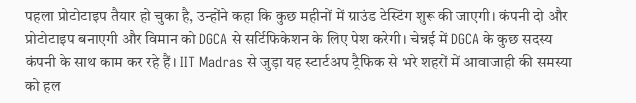पहला प्रोटोटाइप तैयार हो चुका है, उन्होंने कहा कि कुछ महीनों में ग्राउंड टेस्टिंग शुरू की जाएगी। कंपनी दो और प्रोटोटाइप बनाएगी और विमान को DGCA से सर्टिफिकेशन के लिए पेश करेगी। चेन्नई में DGCA के कुछ सदस्य कंपनी के साथ काम कर रहे हैं। IIT Madras से जुड़ा यह स्टार्टअप ट्रैफिक से भरे शहरों में आवाजाही की समस्या को हल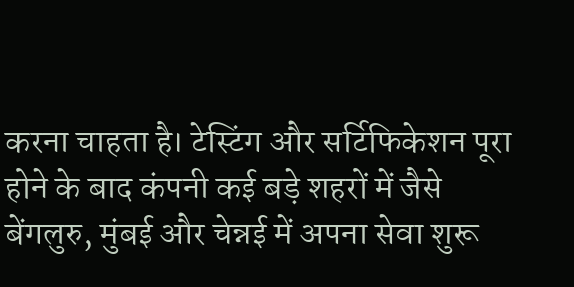करना चाहता है। टेस्टिंग और सर्टिफिकेशन पूरा होने के बाद कंपनी कई बड़े शहरों में जैसे बेंगलुरु, मुंबई और चेन्नई में अपना सेवा शुरू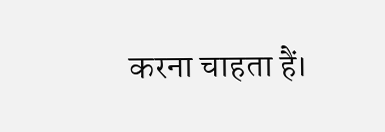करना चाहता हैं।